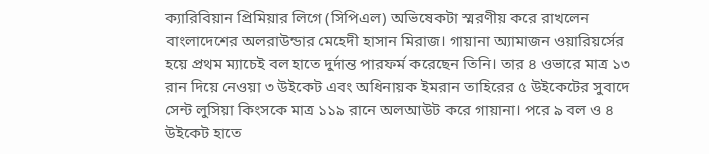ক্যারিবিয়ান প্রিমিয়ার লিগে (সিপিএল) অভিষেকটা স্মরণীয় করে রাখলেন বাংলাদেশের অলরাউন্ডার মেহেদী হাসান মিরাজ। গায়ানা অ্যামাজন ওয়ারিয়র্সের হয়ে প্রথম ম্যাচেই বল হাতে দুর্দান্ত পারফর্ম করেছেন তিনি। তার ৪ ওভারে মাত্র ১৩ রান দিয়ে নেওয়া ৩ উইকেট এবং অধিনায়ক ইমরান তাহিরের ৫ উইকেটের সুবাদে সেন্ট লুসিয়া কিংসকে মাত্র ১১৯ রানে অলআউট করে গায়ানা। পরে ৯ বল ও ৪ উইকেট হাতে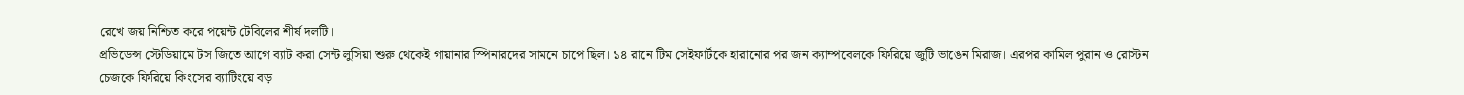রেখে জয় নিশ্চিত করে পয়েন্ট টেবিলের শীর্ষ দলটি।
প্রভিডেন্স স্টেডিয়ামে টস জিতে আগে ব্যাট করা সেন্ট লুসিয়া শুরু থেকেই গায়ানার স্পিনারদের সামনে চাপে ছিল। ১৪ রানে টিম সেইফার্টকে হারানোর পর জন ক্যাম্পবেলকে ফিরিয়ে জুটি ভাঙেন মিরাজ। এরপর কামিল পুরান ও রোস্টন চেজকে ফিরিয়ে কিংসের ব্যাটিংয়ে বড়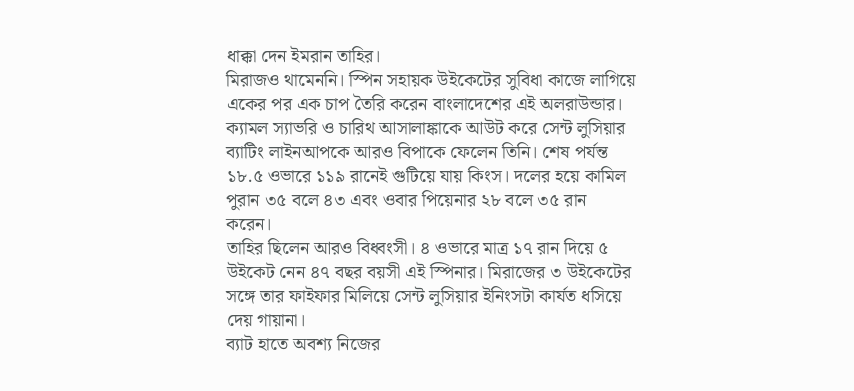ধাক্কা দেন ইমরান তাহির।
মিরাজও থামেননি। স্পিন সহায়ক উইকেটের সুবিধা কাজে লাগিয়ে একের পর এক চাপ তৈরি করেন বাংলাদেশের এই অলরাউন্ডার। ক্যামল স্যাভরি ও চারিথ আসালাঙ্কাকে আউট করে সেন্ট লুসিয়ার ব্যাটিং লাইনআপকে আরও বিপাকে ফেলেন তিনি। শেষ পর্যন্ত ১৮.৫ ওভারে ১১৯ রানেই গুটিয়ে যায় কিংস। দলের হয়ে কামিল পুরান ৩৫ বলে ৪৩ এবং ওবার পিয়েনার ২৮ বলে ৩৫ রান করেন।
তাহির ছিলেন আরও বিধ্বংসী। ৪ ওভারে মাত্র ১৭ রান দিয়ে ৫ উইকেট নেন ৪৭ বছর বয়সী এই স্পিনার। মিরাজের ৩ উইকেটের সঙ্গে তার ফাইফার মিলিয়ে সেন্ট লুসিয়ার ইনিংসটা কার্যত ধসিয়ে দেয় গায়ানা।
ব্যাট হাতে অবশ্য নিজের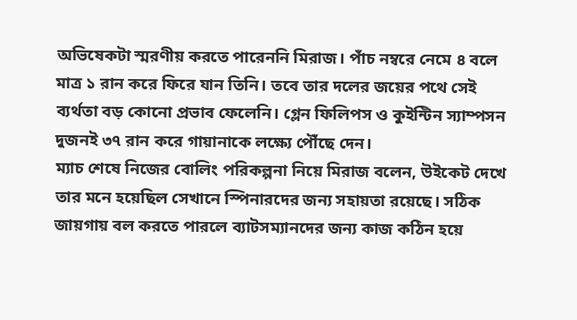অভিষেকটা স্মরণীয় করতে পারেননি মিরাজ। পাঁচ নম্বরে নেমে ৪ বলে মাত্র ১ রান করে ফিরে যান তিনি। তবে তার দলের জয়ের পথে সেই ব্যর্থতা বড় কোনো প্রভাব ফেলেনি। গ্লেন ফিলিপস ও কুইন্টিন স্যাম্পসন দুজনই ৩৭ রান করে গায়ানাকে লক্ষ্যে পৌঁছে দেন।
ম্যাচ শেষে নিজের বোলিং পরিকল্পনা নিয়ে মিরাজ বলেন, উইকেট দেখে তার মনে হয়েছিল সেখানে স্পিনারদের জন্য সহায়তা রয়েছে। সঠিক জায়গায় বল করতে পারলে ব্যাটসম্যানদের জন্য কাজ কঠিন হয়ে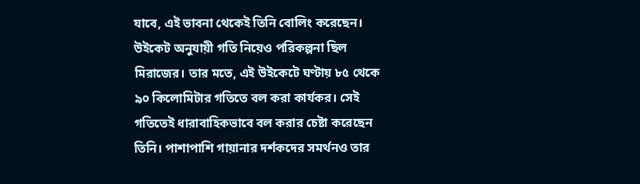যাবে, এই ভাবনা থেকেই তিনি বোলিং করেছেন।
উইকেট অনুযায়ী গতি নিয়েও পরিকল্পনা ছিল মিরাজের। তার মতে, এই উইকেটে ঘণ্টায় ৮৫ থেকে ৯০ কিলোমিটার গতিতে বল করা কার্যকর। সেই গতিতেই ধারাবাহিকভাবে বল করার চেষ্টা করেছেন তিনি। পাশাপাশি গায়ানার দর্শকদের সমর্থনও তার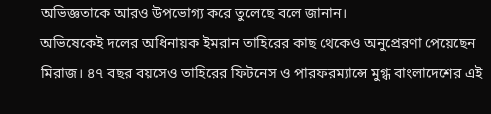অভিজ্ঞতাকে আরও উপভোগ্য করে তুলেছে বলে জানান।
অভিষেকেই দলের অধিনায়ক ইমরান তাহিরের কাছ থেকেও অনুপ্রেরণা পেয়েছেন মিরাজ। ৪৭ বছর বয়সেও তাহিরের ফিটনেস ও পারফরম্যান্সে মুগ্ধ বাংলাদেশের এই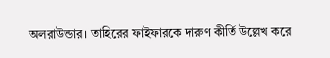অলরাউন্ডার। তাহিরের ফাইফারকে দারুণ কীর্তি উল্লেখ করে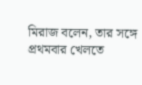মিরাজ বলেন, তার সঙ্গে প্রথমবার খেলতে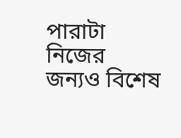পারাটা নিজের জন্যও বিশেষ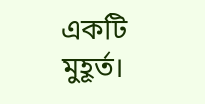একটি মুহূর্ত।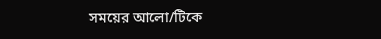সময়ের আলো/টিকে